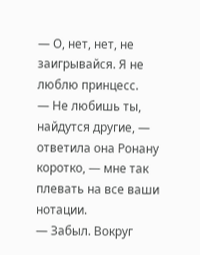— О, нет, нет, не заигрывайся. Я не люблю принцесс.
— Не любишь ты, найдутся другие, — ответила она Ронану коротко, — мне так плевать на все ваши нотации.
— Забыл. Вокруг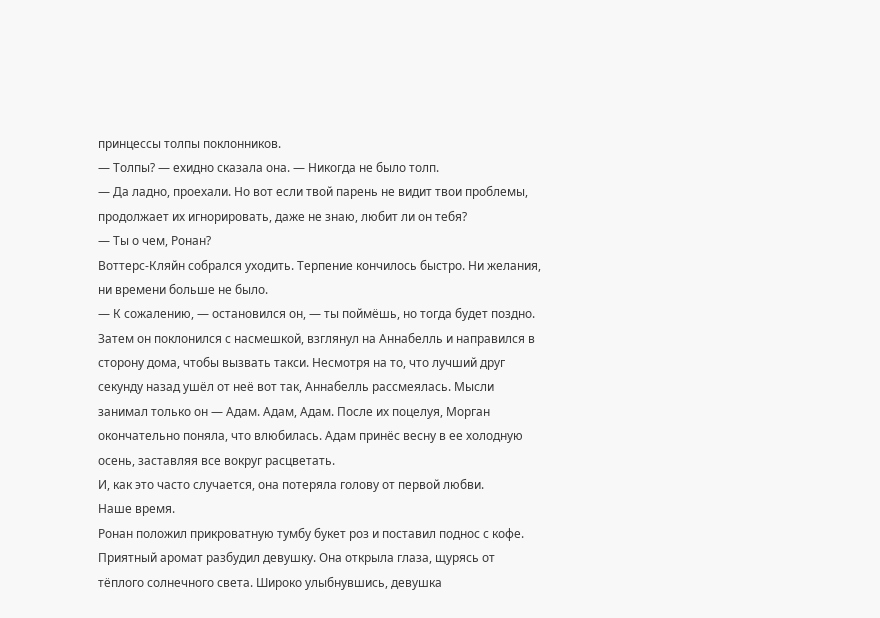принцессы толпы поклонников.
— Толпы? — ехидно сказала она. — Никогда не было толп.
— Да ладно, проехали. Но вот если твой парень не видит твои проблемы, продолжает их игнорировать, даже не знаю, любит ли он тебя?
— Ты о чем, Ронан?
Воттерс-Кляйн собрался уходить. Терпение кончилось быстро. Ни желания, ни времени больше не было.
— К сожалению, — остановился он, — ты поймёшь, но тогда будет поздно.
Затем он поклонился с насмешкой, взглянул на Аннабелль и направился в сторону дома, чтобы вызвать такси. Несмотря на то, что лучший друг секунду назад ушёл от неё вот так, Аннабелль рассмеялась. Мысли занимал только он — Адам. Адам, Адам. После их поцелуя, Морган окончательно поняла, что влюбилась. Адам принёс весну в ее холодную осень, заставляя все вокруг расцветать.
И, как это часто случается, она потеряла голову от первой любви.
Наше время.
Ронан положил прикроватную тумбу букет роз и поставил поднос с кофе. Приятный аромат разбудил девушку. Она открыла глаза, щурясь от тёплого солнечного света. Широко улыбнувшись, девушка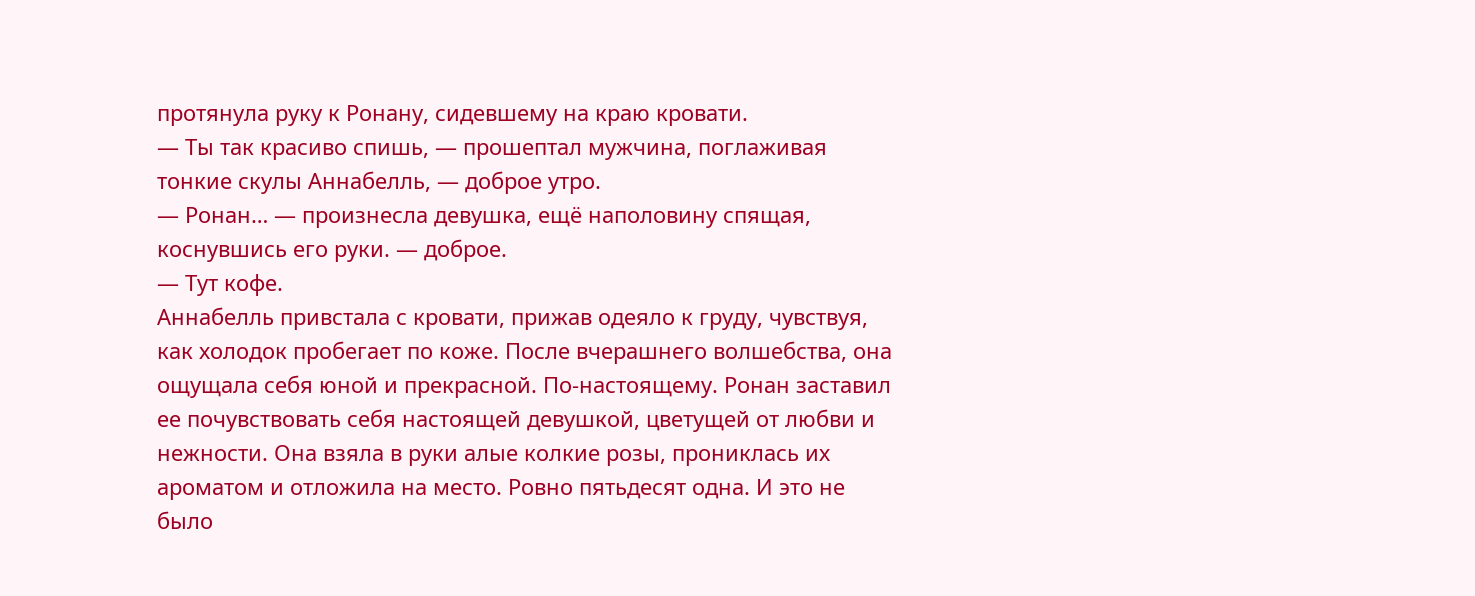протянула руку к Ронану, сидевшему на краю кровати.
— Ты так красиво спишь, — прошептал мужчина, поглаживая тонкие скулы Аннабелль, — доброе утро.
— Ронан… — произнесла девушка, ещё наполовину спящая, коснувшись его руки. — доброе.
— Тут кофе.
Аннабелль привстала с кровати, прижав одеяло к груду, чувствуя, как холодок пробегает по коже. После вчерашнего волшебства, она ощущала себя юной и прекрасной. По-настоящему. Ронан заставил ее почувствовать себя настоящей девушкой, цветущей от любви и нежности. Она взяла в руки алые колкие розы, прониклась их ароматом и отложила на место. Ровно пятьдесят одна. И это не было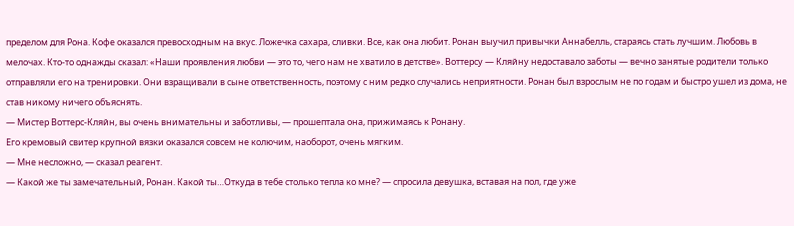пределом для Рона. Кофе оказался превосходным на вкус. Ложечка сахара, сливки. Все, как она любит. Ронан выучил привычки Аннабелль, стараясь стать лучшим. Любовь в мелочах. Кто-то однажды сказал: «Наши проявления любви — это то, чего нам не хватило в детстве». Воттерсу — Кляйну недоставало заботы — вечно занятые родители только отправляли его на тренировки. Они взращивали в сыне ответственность, поэтому с ним редко случались неприятности. Ронан был взрослым не по годам и быстро ушел из дома, не став никому ничего объяснять.
— Мистер Воттерс-Кляйн, вы очень внимательны и заботливы, — прошептала она, прижимаясь к Ронану.
Его кремовый свитер крупной вязки оказался совсем не колючим, наоборот, очень мягким.
— Мне несложно, — сказал реагент.
— Какой же ты замечательный, Ронан. Какой ты…Откуда в тебе столько тепла ко мне? — спросила девушка, вставая на пол, где уже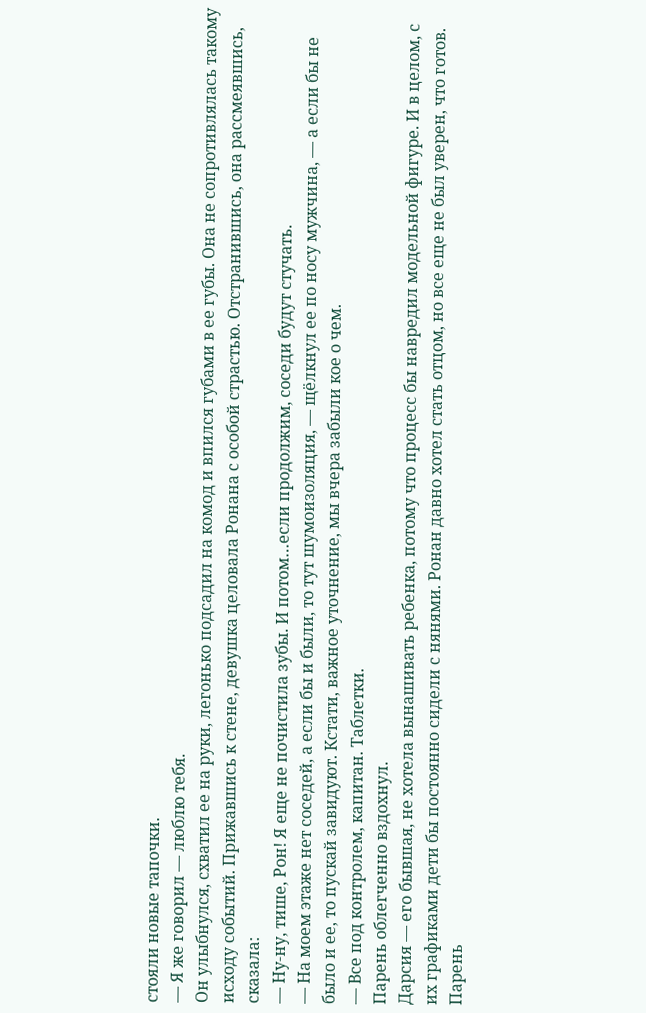стояли новые тапочки.
— Я же говорил — люблю тебя.
Он улыбнулся, схватил ее на руки, легонько подсадил на комод и впился губами в ее губы. Она не сопротивлялась такому исходу событий. Прижавшись к стене, девушка целовала Ронана с особой страстью. Отстранившись, она рассмеявшись, сказала:
— Ну-ну, тише, Рон! Я еще не почистила зубы. И потом…если продолжим, соседи будут стучать.
— На моем этаже нет соседей, а если бы и были, то тут шумоизоляция, — щёлкнул ее по носу мужчина, — а если бы не было и ее, то пускай завидуют. Кстати, важное уточнение, мы вчера забыли кое о чем.
— Все под контролем, капитан. Таблетки.
Парень облегченно вздохнул.
Дарсия — его бывшая, не хотела вынашивать ребенка, потому что процесс бы навредил модельной фигуре. И в целом, с их графиками дети бы постоянно сидели с нянями. Ронан давно хотел стать отцом, но все еще не был уверен, что готов. Парень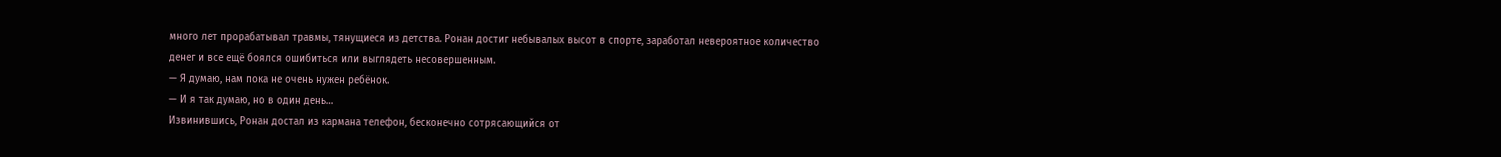много лет прорабатывал травмы, тянущиеся из детства. Ронан достиг небывалых высот в спорте, заработал невероятное количество денег и все ещё боялся ошибиться или выглядеть несовершенным.
— Я думаю, нам пока не очень нужен ребёнок.
— И я так думаю, но в один день…
Извинившись, Ронан достал из кармана телефон, бесконечно сотрясающийся от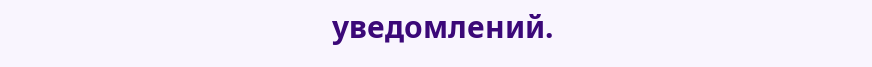уведомлений.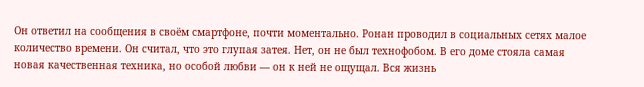Он ответил на сообщения в своём смартфоне, почти моментально. Ронан проводил в социальных сетях малое количество времени. Он считал, что это глупая затея. Нет, он не был технофобом. В его доме стояла самая новая качественная техника, но особой любви — он к ней не ощущал. Вся жизнь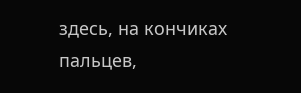здесь, на кончиках пальцев,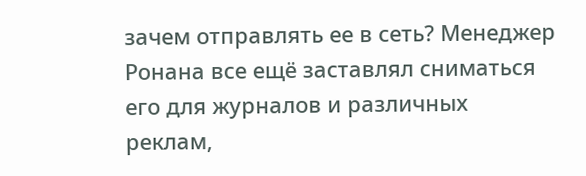зачем отправлять ее в сеть? Менеджер Ронана все ещё заставлял сниматься его для журналов и различных реклам,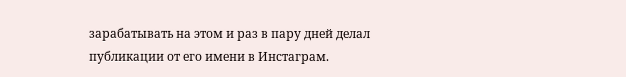зарабатывать на этом и раз в пару дней делал публикации от его имени в Инстаграм.